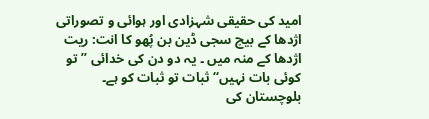امید کی حقیقی شہزادی اور ہوائی و تصوراتی اژدھا کے بیچ سجی ڈین بن پُھو کا انت: ریت اژدھا کے منہ میں ۔ یہ دو دن کی خدائی ’’تو کوئی بات نہیں‘‘ ثبات تو ثبات کو ہے۔
بلوچستان کی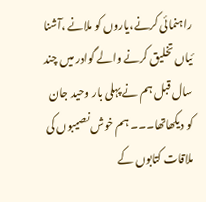راہنمائی کرنے،یاروں کو ملانے ،آشنا ئیاں تخلیق کرنے والے گوادر میں چند سال قبل ہم نے پہلی بار وحید جان کو دیکھاتھا۔۔۔ ہم خوش نصیبوں کی ملاقات کتابوں کے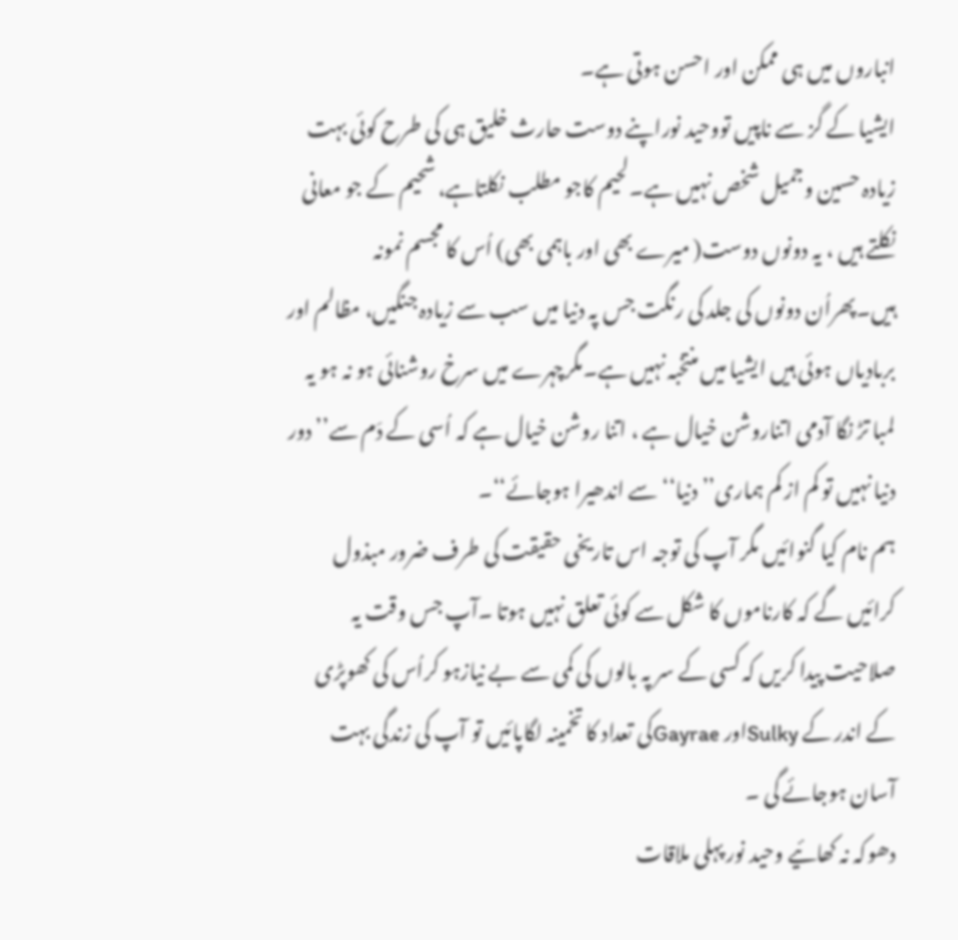انباروں میں ہی ممکن اور احسن ہوتی ہے۔
ایشیا کے گز سے ناپیں تووحید نوراپنے دوست حارث خلیق ہی کی طرح کوئی بہت زیادہ حسین وجمیل شخص نہیں ہے۔لحیم کاجو مطلب نکلتاہے، شحیم کے جو معانی نکلتے ہیں ، یہ دونوں دوست( میرے بھی اور باہمی بھی) اُس کا مجسم نمونہ ہیں۔پھراُن دونوں کی جلد کی رنگت جس پہ دنیا میں سب سے زیادہ جنگیں، مظالم اور بربادیاں ہوئی ہیں ایشیا میں منتخبہ نہیں ہے۔مگرچہرے میں سرخ روشنائی ہو نہ ہو یہ لمبا تڑ نگا آدمی اتناروشن خیال ہے ، اتنا روشن خیال ہے کہ اُسی کے دَم سے’’ دور دنیا نہیں تو کم از کم ہماری’’ دنیا‘‘ سے اندھیرا ہوجائے‘‘۔
ہم نام کیا گنوائیں مگر آپ کی توجہ اس تاریخی حقیقت کی طرف ضرور مبذول کرائیں گے کہ کارناموں کا شکل سے کوئی تعلق نہیں ہوتا ۔آپ جس وقت یہ صلاحیت پیدا کریں کہ کسی کے سر پہ بالوں کی کمی سے بے نیازہو کراُس کی کھوپڑی کے اندر کے Sulkyاور Gayraeکی تعداد کا تخمینہ لگاپائیں تو آپ کی زندگی بہت آسان ہوجائے گی ۔
دھوکہ نہ کھائیے وحید نور پہلی ملاقات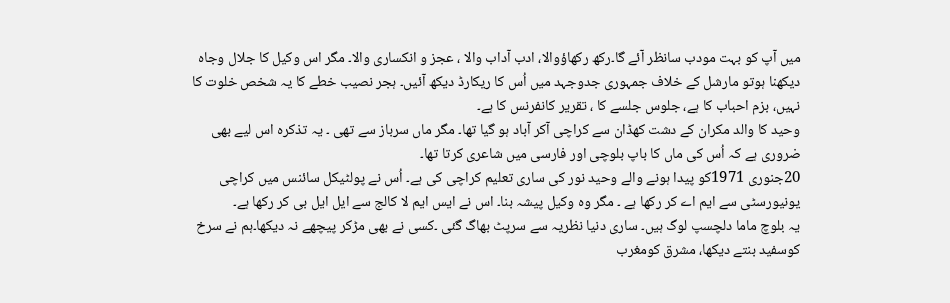میں آپ کو بہت مودب سانظر آئے گا۔رکھ رکھاؤوالا، ادب آداب والا ، عجز و انکساری والا۔ مگر اس وکیل کا جلال وجاہ دیکھنا ہوتو مارشل کے خلاف جمہوری جدوجہد میں اُس کا ریکارڈ دیکھ آئیں۔ ہجر نصیب خطے کا یہ شخص خلوت کا نہیں، بزم احباب کا ہے، جلوس جلسے کا ، تقریر کانفرنس کا ہے۔
وحید کا والد مکران کے دشت کھڈان سے کراچی آکر آباد ہو گیا تھا۔ مگر ماں سرباز سے تھی ۔ یہ تذکرہ اس لیے بھی ضروری ہے کہ اُس کی ماں کا باپ بلوچی اور فارسی میں شاعری کرتا تھا۔
20جنوری 1971کو پیدا ہونے والے وحید نور کی ساری تعلیم کراچی کی ہے۔ اُس نے پولٹیکل سائنس میں کراچی یونیورسٹی سے ایم اے کر رکھا ہے ۔ مگر وہ وکیل پیشہ بنا۔ اس نے ایس ایم لا کالج سے ایل ایل بی کر رکھا ہے۔
یہ بلوچ ماما دلچسپ لوگ ہیں۔ ساری دنیا نظریہ سے سرپٹ بھاگ گئی ۔کسی نے بھی مڑکر پیچھے نہ دیکھا۔ہم نے سرخ کوسفید بنتے دیکھا، مشرق کومغرب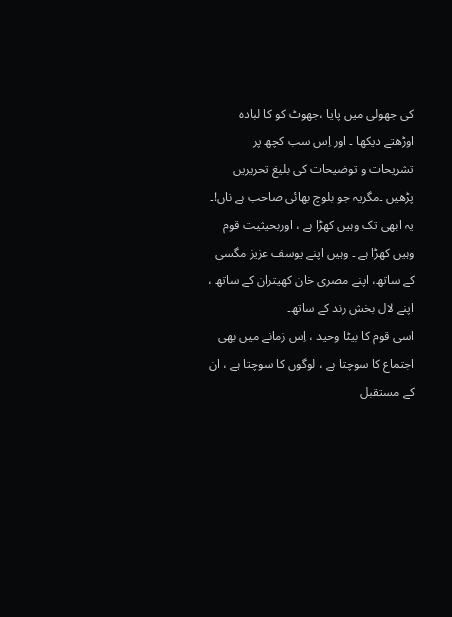کی جھولی میں پایا ،جھوٹ کو کا لبادہ اوڑھتے دیکھا ۔ اور اِس سب کچھ پر تشریحات و توضیحات کی بلیغ تحریریں پڑھیں ۔مگریہ جو بلوچ بھائی صاحب ہے ناں!۔ یہ ابھی تک وہیں کھڑا ہے ، اوربحیثیت قوم وہیں کھڑا ہے ۔ وہیں اپنے یوسف عزیز مگسی کے ساتھ، اپنے مصری خان کھیتران کے ساتھ ، اپنے لال بخش رند کے ساتھ۔
اسی قوم کا بیٹا وحید ، اِس زمانے میں بھی اجتماع کا سوچتا ہے ، لوگوں کا سوچتا ہے ، ان کے مستقبل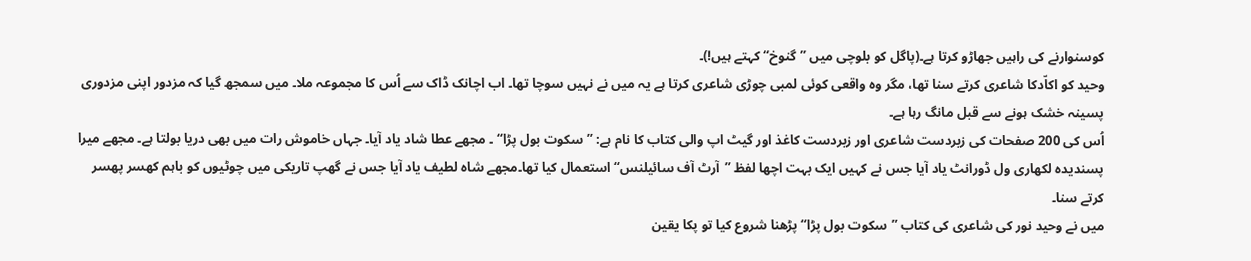کوسنوارنے کی راہیں جھاڑو کرتا ہے۔(پاگل کو بلوچی میں ’’گنوخ‘‘کہتے ہیں!)۔
وحید کو اکاّدکا شاعری کرتے سنا تھا، مگر وہ واقعی کوئی لمبی چوڑی شاعری کرتا ہے یہ میں نے نہیں سوچا تھا۔ اب اچانک ڈاک سے اُس کا مجموعہ ملا۔ میں سمجھ گیا کہ مزدور اپنی مزدوری پسینہ خشک ہونے سے قبل مانگ رہا ہے۔
اُس کی 200 صفحات کی زبردست شاعری اور زبردست کاغذ اور گیٹ اپ والی کتاب کا نام ہے: ’’سکوت بول پڑا‘‘ ۔ مجھے عطا شاد یاد آیا۔ جہاں خاموش رات میں بھی دریا بولتا ہے۔ مجھے میرا پسندیدہ لکھاری ول ڈورانٹ یاد آیا جس نے کہیں ایک بہت اچھا لفظ ’’آرٹ آف سائیلنس‘‘استعمال کیا تھا۔مجھے شاہ لطیف یاد آیا جس نے گھپ تاریکی میں چوٹیوں کو باہم کھسر پھسر کرتے سنا۔
میں نے وحید نور کی شاعری کی کتاب ’’سکوت بول پڑا‘‘ پڑھنا شروع کیا تو پکا یقین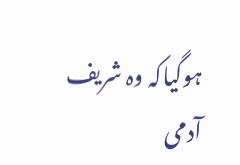ہوگیاکہ وہ شریف آدمی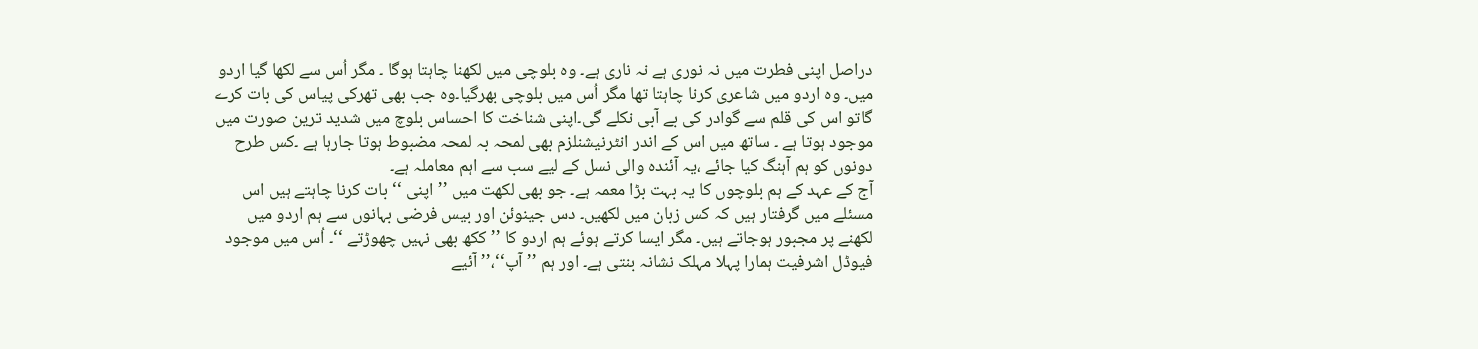دراصل اپنی فطرت میں نہ نوری ہے نہ ناری ہے۔ وہ بلوچی میں لکھنا چاہتا ہوگا ۔ مگر اُس سے لکھا گیا اردو میں۔ وہ اردو میں شاعری کرنا چاہتا تھا مگر اُس میں بلوچی بھرگیا۔وہ جب بھی تھرکی پیاس کی بات کرے گاتو اس کی قلم سے گوادر کی بے آبی نکلے گی۔اپنی شناخت کا احساس بلوچ میں شدید ترین صورت میں موجود ہوتا ہے ۔ ساتھ میں اس کے اندر انٹرنیشنلزم بھی لمحہ بہ لمحہ مضبوط ہوتا جارہا ہے ۔کس طرح دونوں کو ہم آہنگ کیا جائے ،یہ آئندہ والی نسل کے لیے سب سے اہم معاملہ ہے۔
آج کے عہد کے ہم بلوچوں کا یہ بہت بڑا معمہ ہے۔ جو بھی لکھت میں ’’اپنی ‘‘ بات کرنا چاہتے ہیں اس مسئلے میں گرفتار ہیں کہ کس زبان میں لکھیں۔ دس جینوئن اور بیس فرضی بہانوں سے ہم اردو میں لکھنے پر مجبور ہوجاتے ہیں۔ مگر ایسا کرتے ہوئے ہم اردو کا ’’ ککھ بھی نہیں چھوڑتے ‘‘۔ اُس میں موجود فیوڈل اشرفیت ہمارا پہلا مہلک نشانہ بنتی ہے۔ اور ہم ’’ آپ‘‘،’’ آئیے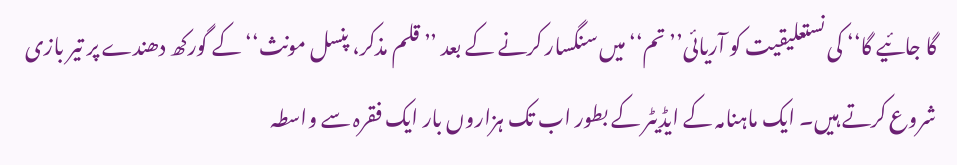گا جائیے گا‘‘ کی نستعلیقیت کو آریائی’’ تم‘‘ میں سنگسار کرنے کے بعد ’’ قلم مذکر، پنسل مونث‘‘ کے گورکھ دھندے پر تیر بازی شروع کرتے ہیں۔ ایک ماہنامہ کے ایڈیٹر کے بطور اب تک ہزاروں بار ایک فقرہ سے واسطہ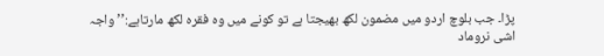پڑا۔ جب بلوچ اردو میں مضمون لکھ بھیجتا ہے تو کونے میں وہ فقرہ لکھ مارتاہے:’’ واجہ اشی نروماد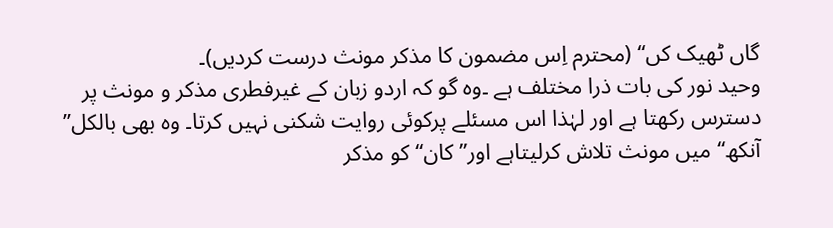گاں ٹھیک کں‘‘ (محترم اِس مضمون کا مذکر مونث درست کردیں)۔
وحید نور کی بات ذرا مختلف ہے ۔وہ گو کہ اردو زبان کے غیرفطری مذکر و مونث پر دسترس رکھتا ہے اور لہٰذا اس مسئلے پرکوئی روایت شکنی نہیں کرتا۔ وہ بھی بالکل’’ آنکھ‘‘ میں مونث تلاش کرلیتاہے اور’’ کان‘‘ کو مذکر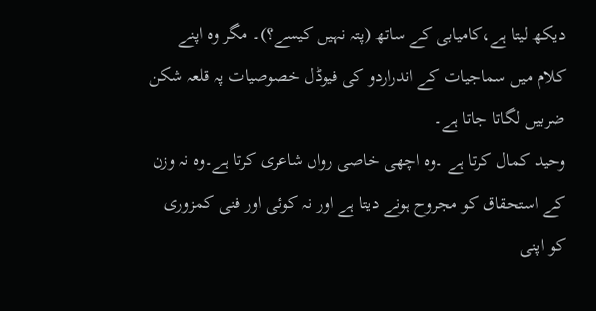دیکھ لیتا ہے،کامیابی کے ساتھ (پتہ نہیں کیسے؟)۔ مگر وہ اپنے کلام میں سماجیات کے اندراردو کی فیوڈل خصوصیات پہ قلعہ شکن ضربیں لگاتا جاتا ہے۔
وحید کمال کرتا ہے ۔وہ اچھی خاصی رواں شاعری کرتا ہے۔وہ نہ وزن کے استحقاق کو مجروح ہونے دیتا ہے اور نہ کوئی اور فنی کمزوری کو اپنی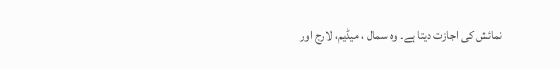نمائش کی اجازت دیتا ہے۔ وہ سمال ، میڈیم، لارج اور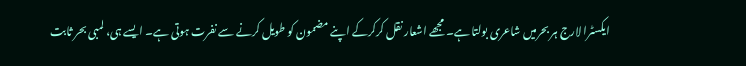ایکسٹرا لارج ہر بحرمیں شاعری بولتا ہے۔ مجھے اشعار نقل کرکرکے اپنے مضمون کو طویل کرنے سے نفرت ہوتی ہے۔ ایسے ہی، لمبی بحر ثابت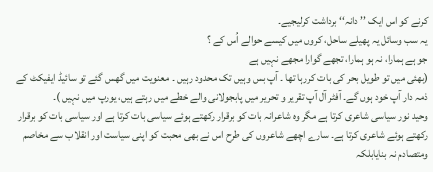کرنے کو اس ایک ’’ دانہ‘‘ برداشت کرلیجیے۔
یہ سب وسائل یہ پھیلے ساحل، کروں میں کیسے حوالے اُس کے ؟
جو ہے ہمارا، نہ ہو ہمارا، تجھے گوارا مجھے نہیں ہے
(بھئی میں تو طویل بحر کی بات کررہا تھا ۔ آپ بس وہیں تک محدود رہیں ۔ معنویت میں گھس گئے تو سائیڈ ایفیکٹ کے ذمہ دار آپ خود ہوں گے۔ آفٹر آل آپ تقریر و تحریر میں پابجولانی والے خطے میں رہتے ہیں، یورپ میں نہیں )۔
وحید نور سیاسی شاعری کرتا ہے مگر وہ شاعرانہ بات کو برقرار رکھتے ہوئے سیاسی بات کرتا ہے اور سیاسی بات کو برقرار رکھتے ہوئے شاعری کرتا ہے۔ سارے اچھے شاعروں کی طرح اس نے بھی محبت کو اپنی سیاست اور انقلاب سے مخاصم ومتصادم نہ بنایابلکہ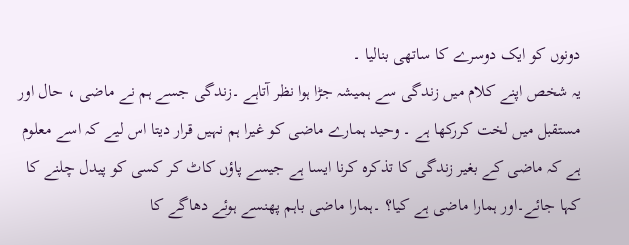دونوں کو ایک دوسرے کا ساتھی بنالیا ۔
یہ شخص اپنے کلام میں زندگی سے ہمیشہ جڑا ہوا نظر آتاہے ۔زندگی جسے ہم نے ماضی ، حال اور مستقبل میں لخت کررکھا ہے ۔ وحید ہمارے ماضی کو غیرا ہم نہیں قرار دیتا اس لیے کہ اسے معلوم ہے کہ ماضی کے بغیر زندگی کا تذکرہ کرنا ایسا ہے جیسے پاؤں کاٹ کر کسی کو پیدل چلنے کا کہا جائے۔اور ہمارا ماضی ہے کیا؟ ۔ہمارا ماضی باہم پھنسے ہوئے دھاگے کا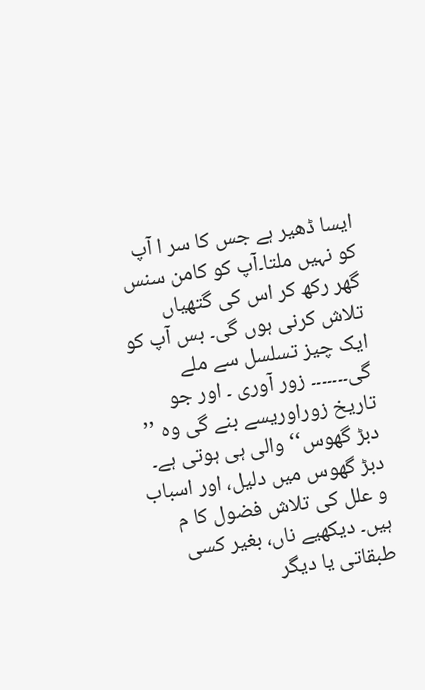ایسا ڈھیر ہے جس کا سر ا آپ کو نہیں ملتا۔آپ کو کامن سنس گھر رکھ کر اس کی گتھیاں تلاش کرنی ہوں گی۔ بس آپ کو ایک چیز تسلسل سے ملے گی۔۔۔۔۔۔۔ زور آوری ۔ اور جو تاریخ زوراوریسے بنے گی وہ ’’ دبڑ گھوس‘‘ والی ہی ہوتی ہے۔ دبڑ گھوس میں دلیل، اور اسباب و علل کی تلاش فضول کا م ہیں۔ دیکھیے ناں، بغیر کسی طبقاتی یا دیگر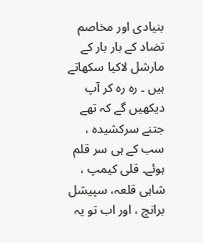بنیادی اور مخاصم تضاد کے بار بار کے مارشل لاکیا سکھاتے ہیں ۔ رہ رہ کر آپ دیکھیں گے کہ تھے جتنے سرکشیدہ ، سب کے ہی سر قلم ہوئے۔ قلی کیمپ ، شاہی قلعہ، سپیشل برانچ ، اور اب تو یہ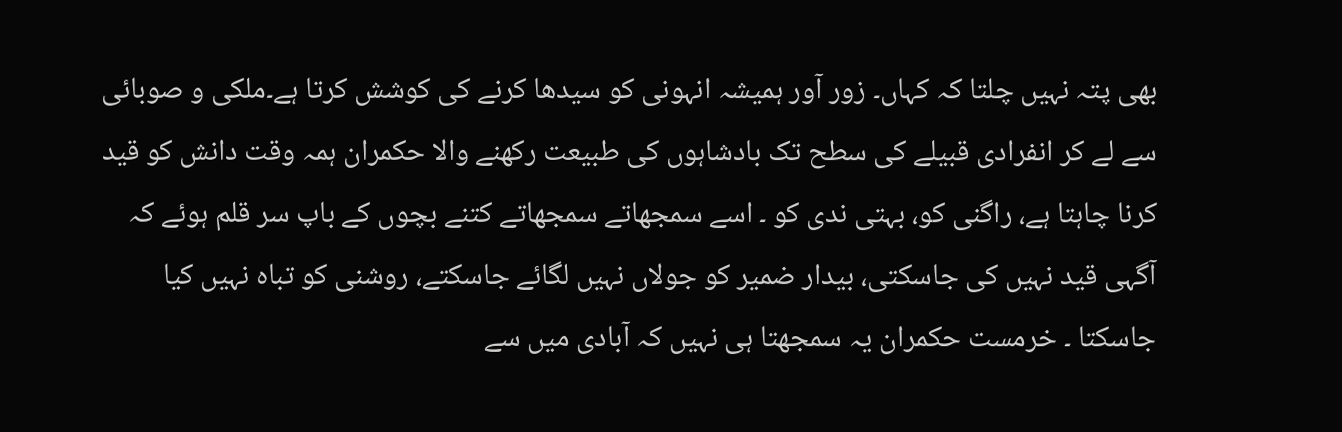بھی پتہ نہیں چلتا کہ کہاں۔ زور آور ہمیشہ انہونی کو سیدھا کرنے کی کوشش کرتا ہے۔ملکی و صوبائی سے لے کر انفرادی قبیلے کی سطح تک بادشاہوں کی طبیعت رکھنے والا حکمران ہمہ وقت دانش کو قید کرنا چاہتا ہے، راگنی کو، بہتی ندی کو ۔ اسے سمجھاتے سمجھاتے کتنے بچوں کے باپ سر قلم ہوئے کہ آگہی قید نہیں کی جاسکتی، بیدار ضمیر کو جولاں نہیں لگائے جاسکتے، روشنی کو تباہ نہیں کیا جاسکتا ۔ خرمست حکمران یہ سمجھتا ہی نہیں کہ آبادی میں سے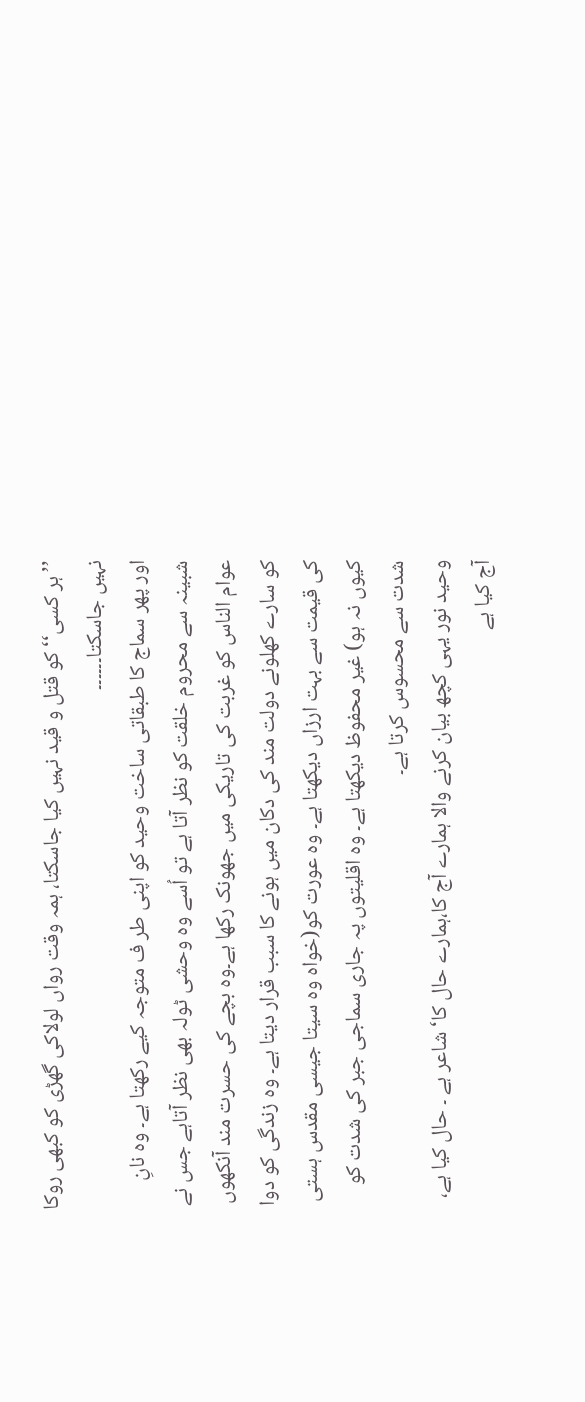’’ ہر کسی‘‘ کو قتل و قید نہیں کیا جاسکتا، ہمہ وقت رواں لولاکی گھڑی کو کبھی روکا نہیں جاسکتا۔۔۔۔۔۔
اور پھر سماج کا طبقاتی ساخت وحید کو اپنی طر ف متوجہ کیے رکھتا ہے۔ وہ نانِ شبینہ سے محروم خلقت کو نظر آتا ہے تو اُسے وہ وحشی ٹولہ بھی نظر آتاہے جس نے عوام الناس کو غربت کی تاریکی میں جھونک رکھا ہے۔وہ بچے کی حسرت مند آنکھوں کو سارے کھلونے دولت مند کی دکان میں ہونے کا سبب قرار دیتا ہے۔ وہ زندگی کو دوا کی قیمت سے بہت ارزاں دیکھتا ہے۔ وہ عورت کو(خواہ وہ سیتا جیسی مقدس ہستی کیوں نہ ہو) غیر محفوظ دیکھتا ہے۔ وہ اقلیتوں پہ جاری سماجی جبر کی شدت کو شدت سے محسوس کرتا ہے۔
وحید نور یہی کچھ بیان کرنے والا ہمارے آج کا،ہمارے حال کا‘ شاعر ہے ۔ حال کیا ہے، آج کیا ہے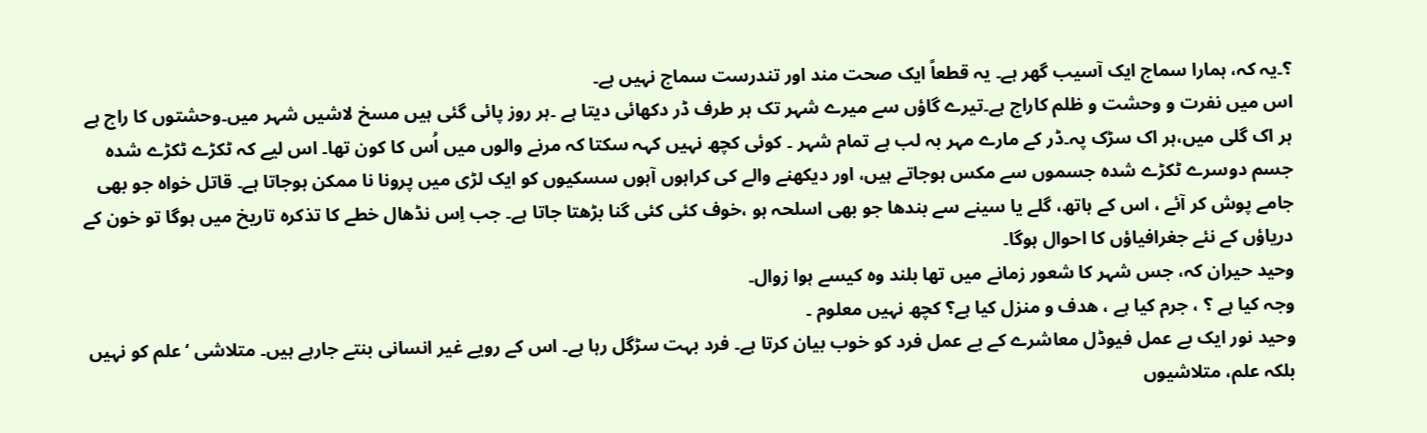؟۔یہ کہ، ہمارا سماج ایک آسیب گھر ہے۔ یہ قطعاً ایک صحت مند اور تندرست سماج نہیں ہے۔
اس میں نفرت و وحشت و ظلم کاراج ہے۔تیرے گاؤں سے میرے شہر تک ہر طرف ڈر دکھائی دیتا ہے ۔ہر روز پائی گئی ہیں مسخ لاشیں شہر میں۔وحشتوں کا راج ہے ہر اک گلی میں،ہر اک سڑک پہ۔ڈر کے مارے مہر بہ لب ہے تمام شہر ۔ کوئی کچھ نہیں کہہ سکتا کہ مرنے والوں میں اُس کا کون تھا۔ اس لیے کہ ٹکڑے ٹکڑے شدہ جسم دوسرے ٹکڑے شدہ جسموں سے مکس ہوجاتے ہیں، اور دیکھنے والے کی کراہوں آہوں سسکیوں کو ایک لڑی میں پرونا نا ممکن ہوجاتا ہے۔ قاتل خواہ جو بھی جامے پوش کر آئے ، اس کے ہاتھ، گلے یا سینے سے بندھا جو بھی اسلحہ ہو ،خوف کئی کئی گنا بڑھتا جاتا ہے۔ جب اِس نڈھال خطے کا تذکرہ تاریخ میں ہوگا تو خون کے دریاؤں کے نئے جغرافیاؤں کا احوال ہوگا۔
وحید حیران کہ، جس شہر کا شعور زمانے میں تھا بلند وہ کیسے ہوا زوال۔
وجہ کیا ہے ؟ ، جرم کیا ہے ، ھدف و منزل کیا ہے؟ کچھ نہیں معلوم ۔
وحید نور ایک بے عمل فیوڈل معاشرے کے بے عمل فرد کو خوب بیان کرتا ہے۔ فرد بہت سڑگل رہا ہے۔ اس کے رویے غیر انسانی بنتے جارہے ہیں۔ متلاشی ‘علم کو نہیں بلکہ علم، متلاشیوں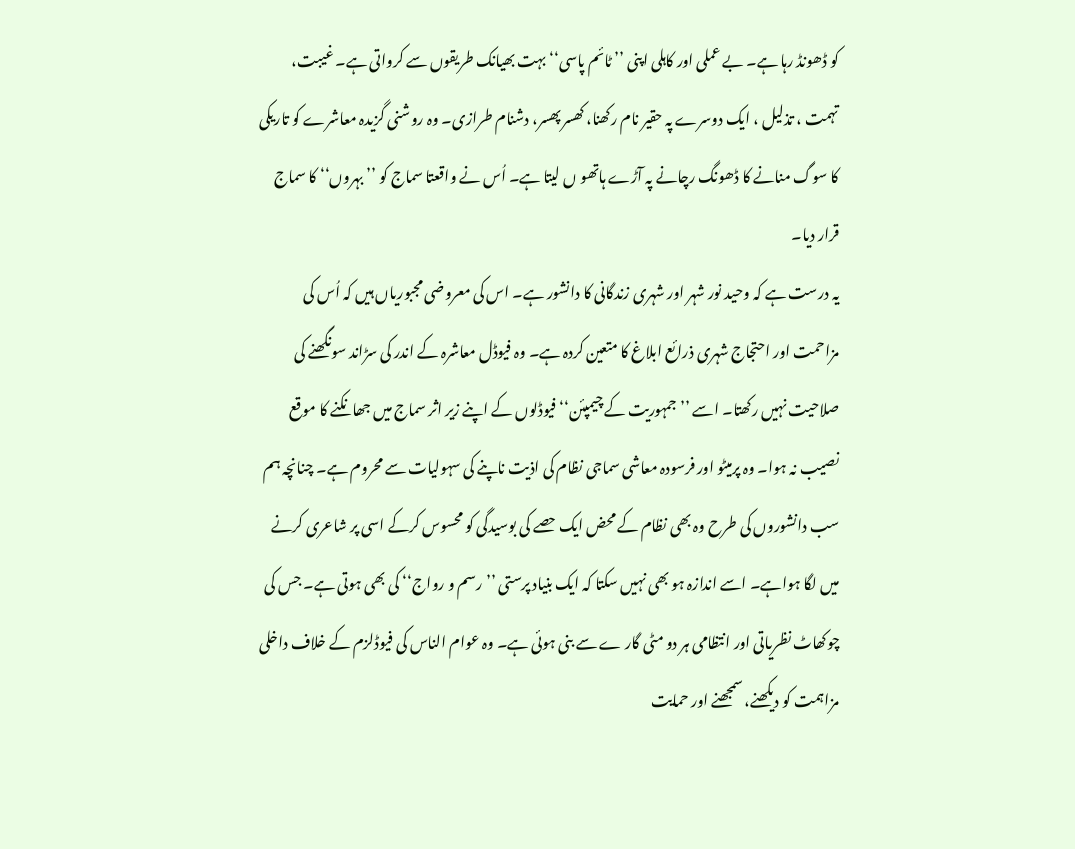کو ڈھونڈ رہا ہے۔ بے عملی اور کاہلی اپنی ’’ ٹائم پاسی‘‘ بہت بھیانک طریقوں سے کرواتی ہے۔ غیبت، تہمت ، تذلیل ، ایک دوسرے پہ حقیر نام رکھنا، کھسر پھسر، دشنام طرازی۔ وہ روشنی گزیدہ معاشرے کو تاریکی کا سوگ منانے کا ڈھونگ رچانے پہ آڑے ہاتھو ں لیتا ہے۔ اُس نے واقعتا سماج کو ’’ بہروں‘‘ کا سماج قرار دیا۔
یہ درست ہے کہ وحید نور شہر اور شہری زندگانی کا دانشور ہے۔ اس کی معروضی مجبوریاں ہیں کہ اُس کی مزاحمت اور احتجاج شہری ذرائع ابلاغ کا متعین کردہ ہے۔ وہ فیوڈل معاشرہ کے اندر کی سڑاند سونگھنے کی صلاحیت نہیں رکھتا۔ اسے ’’ جمہوریت کے چیمپئن‘‘ فیوڈلوں کے اپنے زیر اثر سماج میں جھانکنے کا موقع نصیب نہ ہوا۔ وہ پرمیٹو اور فرسودہ معاشی سماجی نظام کی اذیت ناپنے کی سہولیات سے محروم ہے۔ چنانچہ ہم سب دانشوروں کی طرح وہ بھی نظام کے محض ایک حصے کی بوسیدگی کو محسوس کرکے اسی پر شاعری کرنے میں لگا ہواہے۔ اسے اندازہ ہو بھی نہیں سکتا کہ ایک بنیاد پرستی ’’ رسم و رواج‘‘ کی بھی ہوتی ہے۔ جس کی چوکھاٹ نظریاتی اور انتظامی ہر دو مٹی گار ے سے بنی ہوئی ہے۔ وہ عوام الناس کی فیوڈلزم کے خلاف داخلی مزاہمت کو دیکھنے، سمجھنے اور حمایت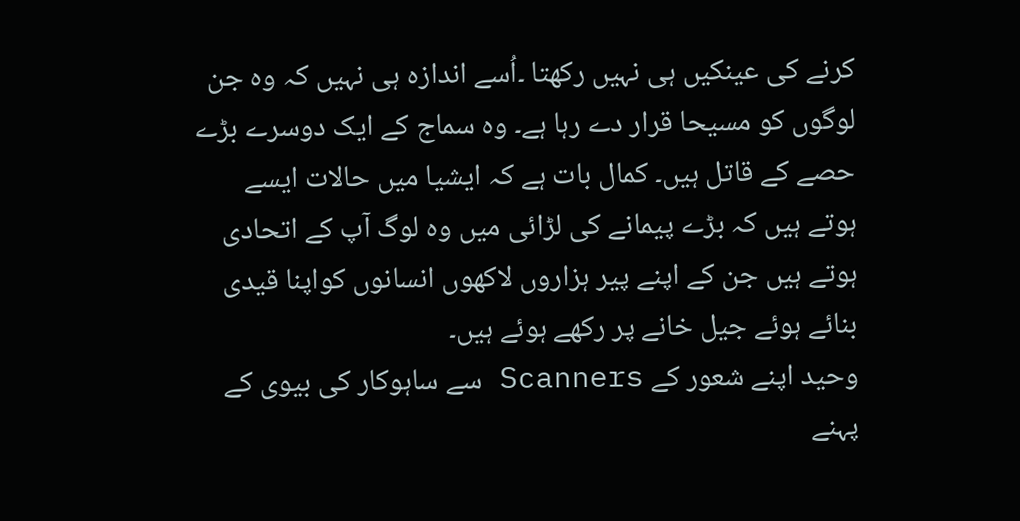کرنے کی عینکیں ہی نہیں رکھتا ۔اُسے اندازہ ہی نہیں کہ وہ جن لوگوں کو مسیحا قرار دے رہا ہے۔ وہ سماج کے ایک دوسرے بڑے حصے کے قاتل ہیں۔ کمال بات ہے کہ ایشیا میں حالات ایسے ہوتے ہیں کہ بڑے پیمانے کی لڑائی میں وہ لوگ آپ کے اتحادی ہوتے ہیں جن کے اپنے پیر ہزاروں لاکھوں انسانوں کواپنا قیدی بنائے ہوئے جیل خانے پر رکھے ہوئے ہیں۔
وحید اپنے شعور کے Scanners سے ساہوکار کی بیوی کے پہنے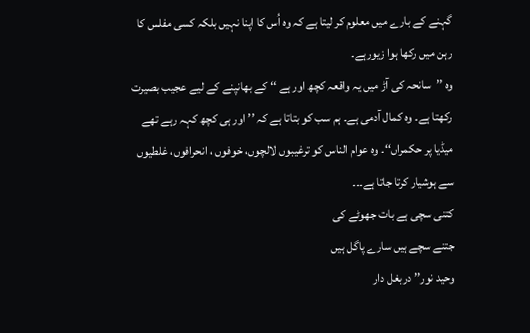گہنے کے بارے میں معلوم کر لیتا ہے کہ وہ اُس کا اپنا نہیں بلکہ کسی مفلس کا رہن میں رکھا ہوا زیورہے۔
وہ ’’سانحہ کی آڑ میں یہ واقعہ کچھ اور ہے ‘‘ کے بھانپنے کے لیے عجیب بصیرت رکھتا ہے۔ وہ کمال آدمی ہے۔ ہم سب کو بتاتا ہے کہ ’’ اور ہی کچھ کہہ رہے تھے میڈیا پر حکمراں‘‘۔ وہ عوام الناس کو ترغیبوں لالچوں، خوفوں ، انحرافوں، غلطیوں سے ہوشیار کرتا جاتا ہے۔۔۔
کتنی سچی ہے بات جھوٹے کی
جتنے سچے ہیں سارے پاگل ہیں
وحید نور’’ دربغل دار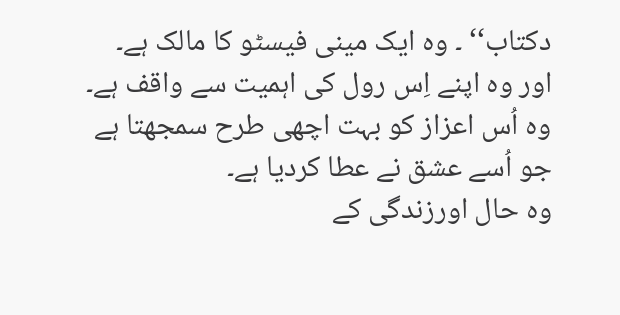دکتاب‘‘ ۔ وہ ایک مینی فیسٹو کا مالک ہے۔
اور وہ اپنے اِس رول کی اہمیت سے واقف ہے۔ وہ اُس اعزاز کو بہت اچھی طرح سمجھتا ہے جو اُسے عشق نے عطا کردیا ہے۔
وہ حال اورزندگی کے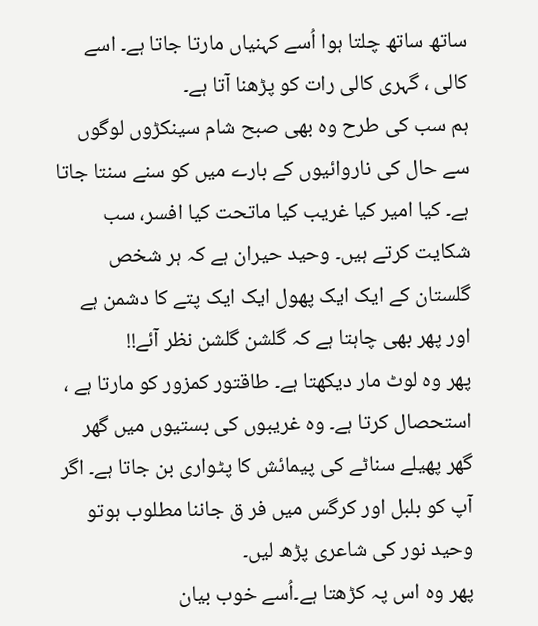ساتھ ساتھ چلتا ہوا اُسے کہنیاں مارتا جاتا ہے۔ اسے کالی ، گہری کالی رات کو پڑھنا آتا ہے۔
ہم سب کی طرح وہ بھی صبح شام سینکڑوں لوگوں سے حال کی ناروائیوں کے بارے میں کو سنے سنتا جاتا ہے۔ کیا امیر کیا غریب کیا ماتحت کیا افسر، سب شکایت کرتے ہیں۔ وحید حیران ہے کہ ہر شخص گلستان کے ایک ایک پھول ایک ایک پتے کا دشمن ہے اور پھر بھی چاہتا ہے کہ گلشن گلشن نظر آئے!!
پھر وہ لوٹ مار دیکھتا ہے۔ طاقتور کمزور کو مارتا ہے ، استحصال کرتا ہے۔ وہ غریبوں کی بستیوں میں گھر گھر پھیلے سناٹے کی پیمائش کا پٹواری بن جاتا ہے۔ اگر آپ کو بلبل اور کرگس میں فر ق جاننا مطلوب ہوتو وحید نور کی شاعری پڑھ لیں۔
پھر وہ اس پہ کڑھتا ہے۔اُسے خوب بیان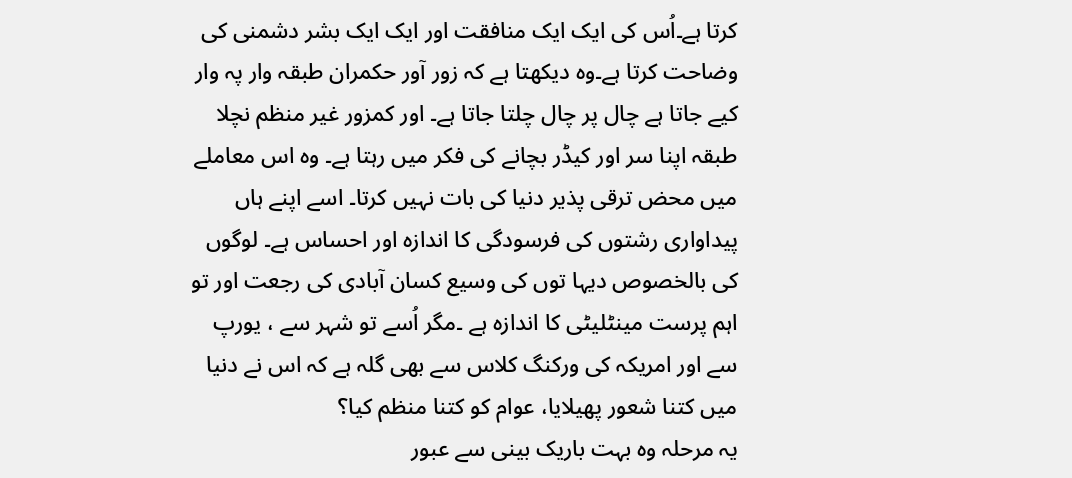کرتا ہے۔اُس کی ایک ایک منافقت اور ایک ایک بشر دشمنی کی وضاحت کرتا ہے۔وہ دیکھتا ہے کہ زور آور حکمران طبقہ وار پہ وار کیے جاتا ہے چال پر چال چلتا جاتا ہے۔ اور کمزور غیر منظم نچلا طبقہ اپنا سر اور کیڈر بچانے کی فکر میں رہتا ہے۔ وہ اس معاملے میں محض ترقی پذیر دنیا کی بات نہیں کرتا۔ اسے اپنے ہاں پیداواری رشتوں کی فرسودگی کا اندازہ اور احساس ہے۔ لوگوں کی بالخصوص دیہا توں کی وسیع کسان آبادی کی رجعت اور تو اہم پرست مینٹلیٹی کا اندازہ ہے ۔مگر اُسے تو شہر سے ، یورپ سے اور امریکہ کی ورکنگ کلاس سے بھی گلہ ہے کہ اس نے دنیا میں کتنا شعور پھیلایا، عوام کو کتنا منظم کیا؟
یہ مرحلہ وہ بہت باریک بینی سے عبور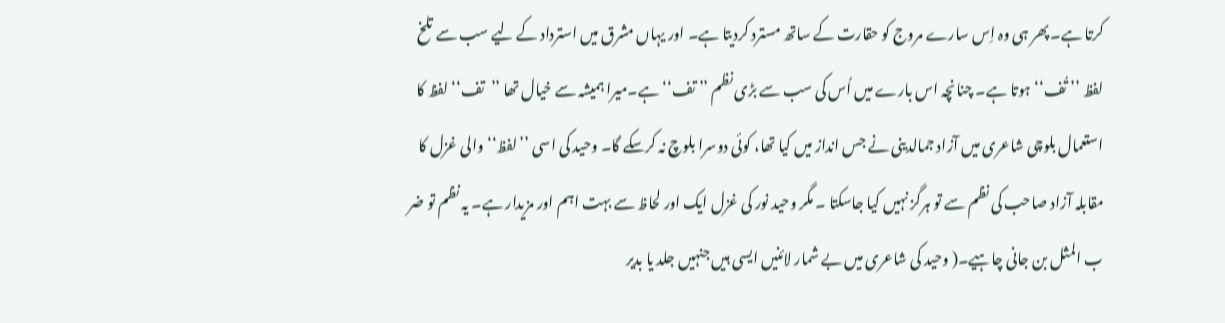کرتا ہے۔ پھر ہی وہ اِس سارے مروج کو حقارت کے ساتھ مسترد کردیتا ہے۔ اور یہاں مشرق میں استرداد کے لیے سب سے تلخ لفظ ’’ تُف‘‘ ہوتا ہے۔ چنانچہ اس بارے میں اُس کی سب سے بڑی نظم ’’ تف‘‘ ہے۔میرا ہمیشہ سے خیال تھا ’’تف‘‘ لفظ کا استعمال بلوچی شاعری میں آزاد جمالدینی نے جس انداز میں کیا تھا، کوئی دوسرا بلوچ نہ کرسکے گا۔ وحید کی اسی ’’لفظ‘‘ والی غزل کا مقابلہ آزاد صاحب کی نظم سے تو ہرگز نہیں کیا جاسکتا ۔ مگر وحید نور کی غزل ایک اور لحاظ سے بہت اہم اور مزیدار ہے۔ یہ نظم تو ضر ب المثل بن جانی چاہیے۔( وحید کی شاعری میں بے شمار لائنیں ایسی ہیں جنہیں جلد یا بدیر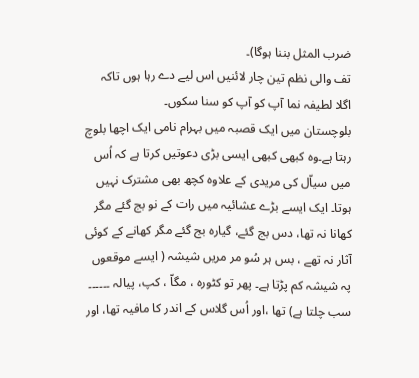ضرب المثل بننا ہوگا)۔
تف والی نظم تین چار لائنیں اس لیے دے رہا ہوں تاکہ اگلا لطیفہ نما آپ کو آپ کو سنا سکوں۔
بلوچستان میں ایک قصبہ میں بہرام نامی ایک اچھا بلوچ رہتا ہے۔وہ کبھی کبھی ایسی بڑی دعوتیں کرتا ہے کہ اُس میں سیاّل کی مریدی کے علاوہ کچھ بھی مشترک نہیں ہوتا۔ ایک ایسے بڑے عشائیہ میں رات کے نو بج گئے مگر کھانا نہ تھا، دس بج گئے، گیارہ بج گئے مگر کھانے کے کوئی آثار نہ تھے ، بس ہر سُو مر مریں شیشہ ( ایسے موقعوں پہ شیشہ کم پڑتا ہے۔ پھر تو کٹورہ ، مگاّ ، کپ، پیالہ ۔۔۔۔۔۔ سب چلتا ہے) تھا ،اور اُس گلاس کے اندر کا مافیہ تھا، اور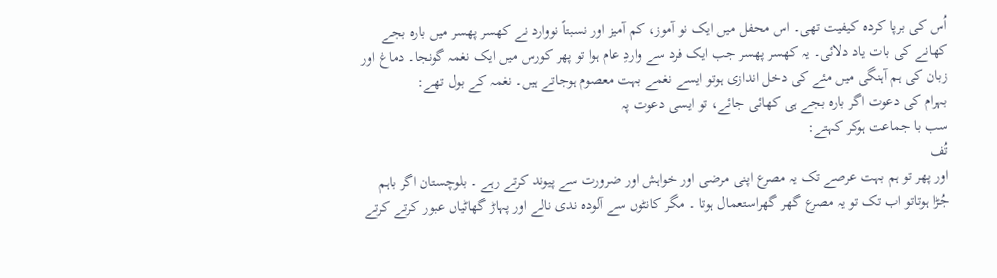اُس کی برپا کردہ کیفیت تھی۔ اس محفل میں ایک نو آموز، کم آمیز اور نسبتاً نووارد نے کھسر پھسر میں بارہ بجے کھانے کی بات یاد دلائی۔ یہ کھسر پھسر جب ایک فرد سے واردِ عام ہوا تو پھر کورس میں ایک نغمہ گونجا۔ دماغ اور زبان کی ہم آہنگی میں مئے کی دخل اندازی ہوتو ایسے نغمے بہت معصوم ہوجاتے ہیں۔ نغمہ کے بول تھے:
بہرام کی دعوت اگر بارہ بجے ہی کھائی جائے، تو ایسی دعوت پہ
سب با جماعت ہوکر کہتے:
تُف
اور پھر تو ہم بہت عرصے تک یہ مصرع اپنی مرضی اور خواہش اور ضرورت سے پیوند کرتے رہے ۔ بلوچستان اگر باہم جُڑا ہوتاتو اب تک تو یہ مصرع گھر گھراستعمال ہوتا ۔ مگر کانٹوں سے آلودہ ندی نالے اور پہاڑ گھاٹیاں عبور کرتے کرتے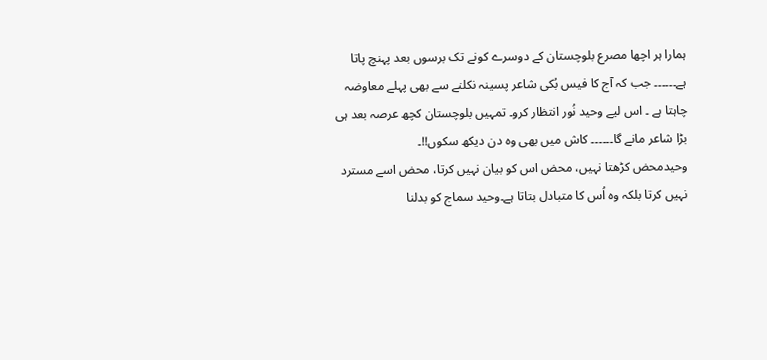ہمارا ہر اچھا مصرع بلوچستان کے دوسرے کونے تک برسوں بعد پہنچ پاتا ہے۔۔۔۔۔۔ جب کہ آج کا فیس بُکی شاعر پسینہ نکلنے سے بھی پہلے معاوضہ چاہتا ہے ۔ اس لیے وحید نُور انتظار کرو۔ تمہیں بلوچستان کچھ عرصہ بعد ہی بڑا شاعر مانے گا۔۔۔۔۔۔ کاش میں بھی وہ دن دیکھ سکوں!!۔
وحیدمحض کڑھتا نہیں، محض اس کو بیان نہیں کرتا، محض اسے مسترد نہیں کرتا بلکہ وہ اُس کا متبادل بتاتا ہے۔وحید سماج کو بدلنا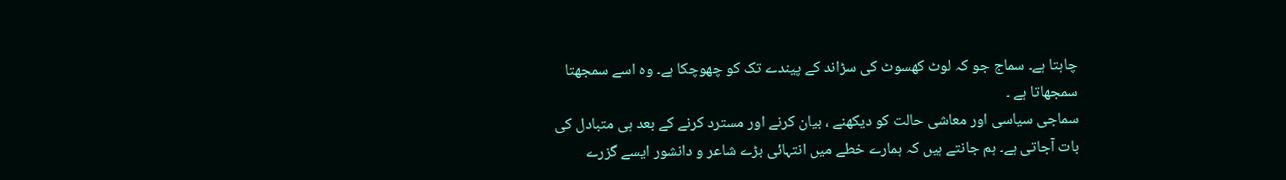چاہتا ہے۔ سماج جو کہ لوٹ کھسوٹ کی سڑاند کے پیندے تک کو چھوچکا ہے۔ وہ اسے سمجھتا سمجھاتا ہے ۔
سماجی سیاسی اور معاشی حالت کو دیکھنے ، بیان کرنے اور مسترد کرنے کے بعد ہی متبادل کی بات آجاتی ہے۔ ہم جانتے ہیں کہ ہمارے خطے میں انتہائی بڑے شاعر و دانشور ایسے گزرے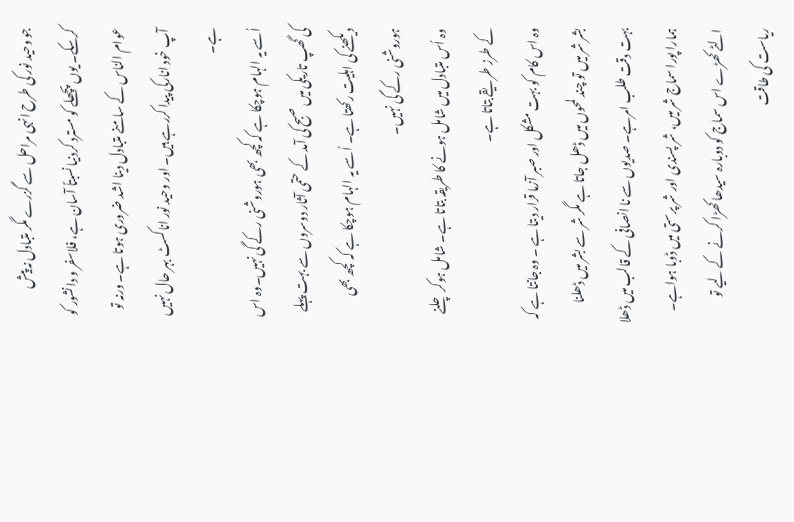جو وحید نور کی طرح انہی مراحل سے گزرے مگر متبادل نہ پیش کرسکے۔ یوں پچھلے کو مسترد کردنیا نسبتاً آسان ہے، فلاسفر و دانشور کو عوام الناس کے سامنے متبادل دینا اشد ضروری ہوتا ہے۔ ورنہ تو آپ خود انارکی پیدا کررہے ہیں۔ اور وحید نور اناکسٹ بہر حال نہیں ہے۔
اُسے یہ الہام ہوچکا ہے کہ کچھ بھی ہوروشنی رکے گی نہیں۔وہ اس کی گھپ تاریکی میں صبح کی آمد کے حتمی آثار دوسروں سے بہت پہلے دیکھنے کی اہلیت رکھتا ہے۔ اُسے یہ الہام ہوچکا ہے کہ کچھ بھی ہوروشنی رکے گی نہیں۔
وہ اُس متبادل میں شامل ہونے کا طریقہ بتاتا ہے۔ شامل ہوکر چلنے کے طرز طریقے بتاتا ہے۔
وہ اس کام کو بہت مشکل اور صبر آزما قرار دیتا ہے ۔ وہ جانتا ہے کہ بشر شر میں تو چند لمحوں میں ڈھل جاتا ہے مگر شر سے بشر میں ڈھلنا بہت دقت طلب امرہے۔ صدیوں سے نا انصافی کے قالب میں ڈھلا ہمارا پورا سماج شر میں، شر پسندی اور شر پرستی میں ڈوبا ہواہے۔ الٹے کھڑے اس سماج کو دوبارہ سیدھا کھڑا کرنے کے لیے تو ریاست کی طاقت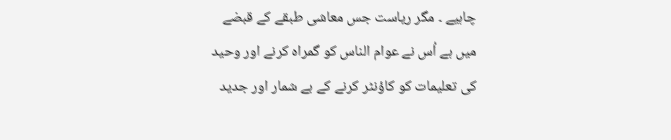چاہیے ۔ مگر ریاست جس معاشی طبقے کے قبضے میں ہے اُس نے عوام الناس کو گمراہ کرنے اور وحید کی تعلیمات کو کاؤنٹر کرنے کے بے شمار اور جدید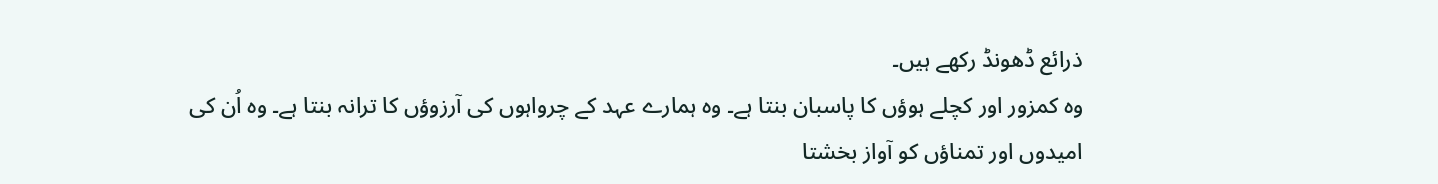ذرائع ڈھونڈ رکھے ہیں۔
وہ کمزور اور کچلے ہوؤں کا پاسبان بنتا ہے۔ وہ ہمارے عہد کے چرواہوں کی آرزوؤں کا ترانہ بنتا ہے۔ وہ اُن کی امیدوں اور تمناؤں کو آواز بخشتا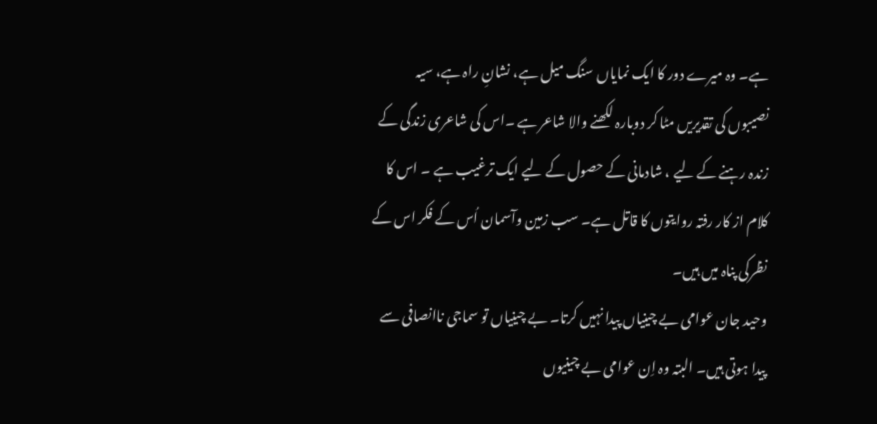ہے۔ وہ میرے دور کا ایک نمایاں سنگ میل ہے، نشانِ راہ ہے، سیہ نصیبوں کی تقدیریں مٹا کر دوبارہ لکھنے والا شاعر ہے ۔اس کی شاعری زندگی کے زندہ رہنے کے لیے ، شادمانی کے حصول کے لیے ایک ترغیب ہے ۔ اس کا کلام از کار رفتہ روایتوں کا قاتل ہے۔ سب زمین وآسمان اُس کے فکر اس کے نظرکی پناہ میں ہیں۔
وحید جان عوامی بے چینیاں پیدا نہیں کرتا۔ بے چینیاں تو سماجی ناانصافی سے پیدا ہوتی ہیں۔ البتہ وہ اِن عوامی بے چینیوں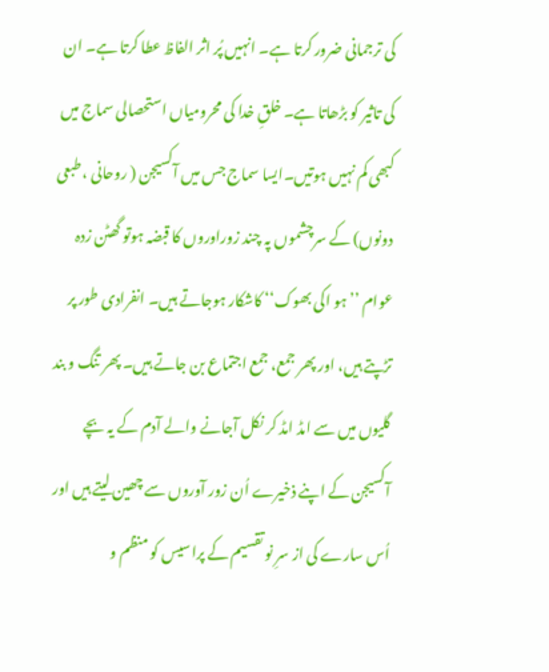کی ترجمانی ضرور کرتا ہے۔ انہیں پُر اثر الفاظ عطا کرتا ہے۔ ان کی تاثیر کو بڑھاتا ہے۔ خلقِ خدا کی محرومیاں استحصالی سماج میں کبھی کم نہیں ہوتیں۔ایسا سماج جس میں آکسیجن ( روحانی ، طبعی دونوں) کے سرچشموں پہ چند زوراوروں کا قبضہ ہوتو گھٹن زدہ عوام ’’ ہو اکی بھوک‘‘ کاشکار ہوجاتے ہیں۔ انفرادی طور پر تڑپتے ہیں، اور پھر جمع، جمع اجتماع بن جاتے ہیں۔ پھر تنگ و بند گلیوں میں سے امڈ امڈ کر نکل آجانے والے آدم کے یہ بچے آکسیجن کے اپنے ذخیرے اُن زور آوروں سے چھین لیتے ہیں اور اُس سارے کی از سرِ نو تقسیم کے پراسیس کو منظم و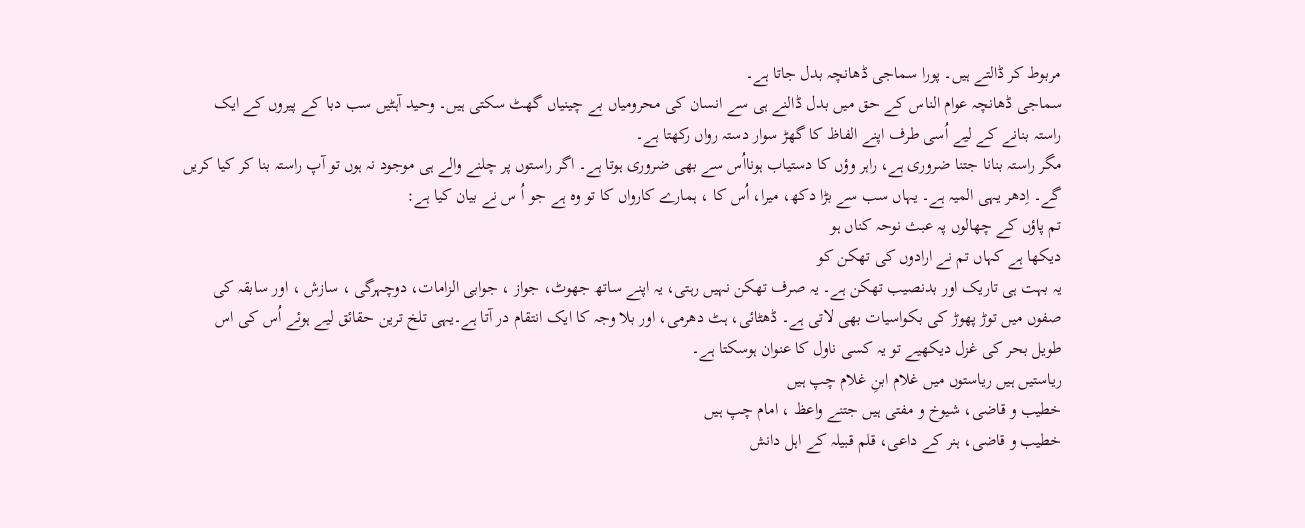مربوط کر ڈالتے ہیں۔ پورا سماجی ڈھانچہ بدل جاتا ہے۔
سماجی ڈھانچہ عوام الناس کے حق میں بدل ڈالنے ہی سے انسان کی محرومیاں بے چینیاں گھٹ سکتی ہیں۔ وحید آہٹیں سب دبا کے پیروں کے ایک راستہ بنانے کے لیے اُسی طرف اپنے الفاظ کا گھڑ سوار دستہ رواں رکھتا ہے۔
مگر راستہ بنانا جتنا ضروری ہے، راہر وؤں کا دستیاب ہونااُس سے بھی ضروری ہوتا ہے۔ اگر راستوں پر چلنے والے ہی موجود نہ ہوں تو آپ راستہ بنا کر کیا کریں گے۔ اِدھر یہی المیہ ہے۔ یہاں سب سے بڑا دکھ، میرا، اُس کا ، ہمارے کارواں کا تو وہ ہے جو اُ س نے بیان کیا ہے:
تم پاؤں کے چھالوں پہ عبث نوحہ کناں ہو
دیکھا ہے کہاں تم نے ارادوں کی تھکن کو
یہ بہت ہی تاریک اور بدنصیب تھکن ہے۔ یہ صرف تھکن نہیں رہتی، یہ اپنے ساتھ جھوٹ، جواز ، جوابی الزامات، دوچہرگی ، سازش ، اور سابقہ کی صفوں میں توڑ پھوڑ کی بکواسیات بھی لاتی ہے۔ ڈھٹائی، ہٹ دھرمی، اور بلا وجہ کا ایک انتقام در آتا ہے۔یہی تلخ ترین حقائق لیے ہوئے اُس کی اس طویل بحر کی غزل دیکھیے تو یہ کسی ناول کا عنوان ہوسکتا ہے۔
ریاستیں ہیں ریاستوں میں غلام ابنِ غلام چپ ہیں
خطیب و قاضی، شیوخ و مفتی ہیں جتنے واعظ ، امام چپ ہیں
خطیب و قاضی، ہنر کے داعی، قلم قبیلہ کے اہل دانش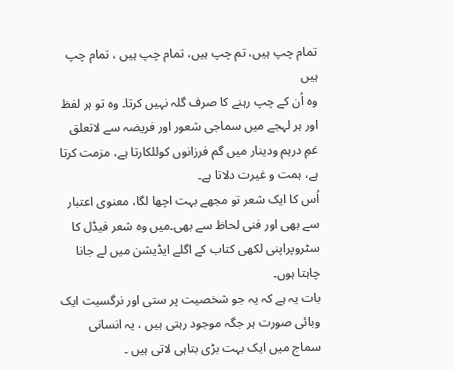تمام چپ ہیں، تم چپ ہیں، تمام چپ ہیں ، تمام چپ ہیں
وہ اُن کے چپ رہنے کا صرف گلہ نہیں کرتا۔ وہ تو ہر لفظ اور ہر لہجے میں سماجی شعور اور فریضہ سے لاتعلق غمِ درہم ودینار میں گم فرزانوں کوللکارتا ہے، مزمت کرتا ہے، ہمت و غیرت دلاتا ہے۔
اُس کا ایک شعر تو مجھے بہت اچھا لگا، معنوی اعتبار سے بھی اور فنی لحاظ سے بھی۔میں وہ شعر فیڈل کا سٹروپراپنی لکھی کتاب کے اگلے ایڈیشن میں لے جانا چاہتا ہوں۔
بات یہ ہے کہ یہ جو شخصیت پر ستی اور نرگسیت ایک وبائی صورت ہر جگہ موجود رہتی ہیں ، یہ انسانی سماج میں ایک بہت بڑی بتاہی لاتی ہیں ۔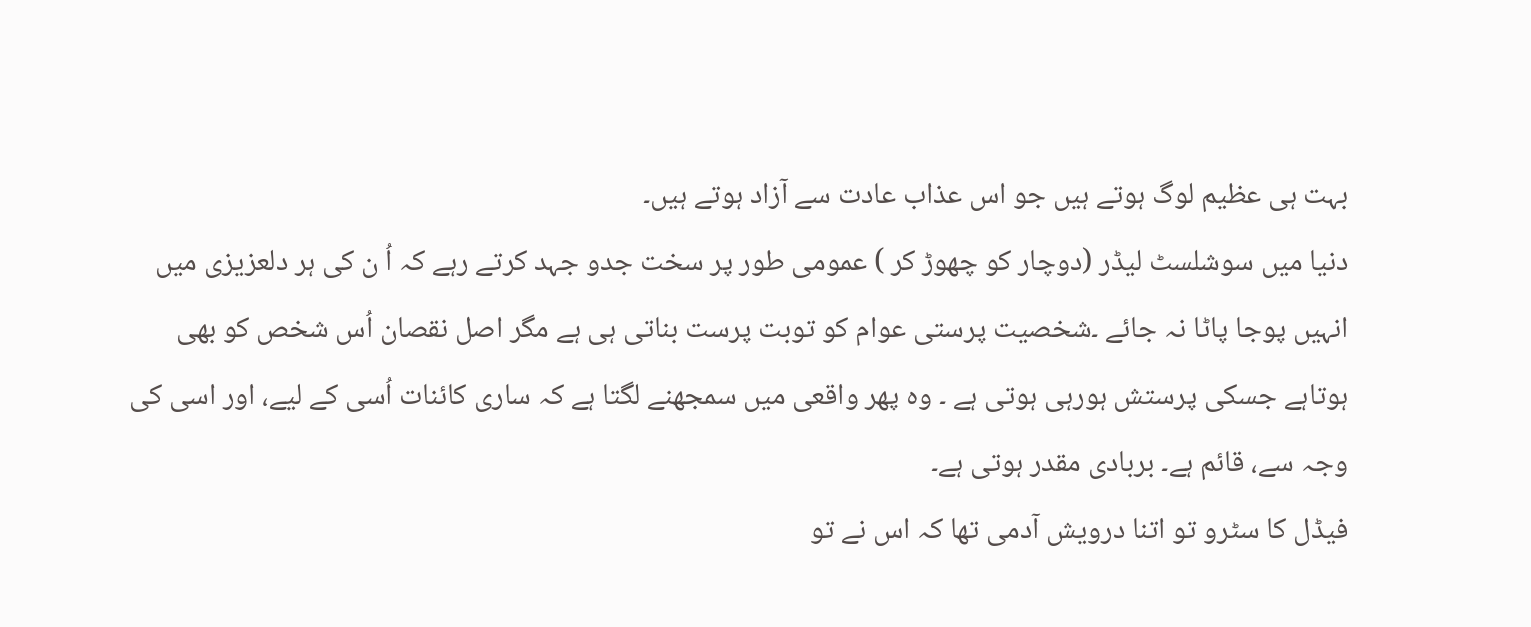بہت ہی عظیم لوگ ہوتے ہیں جو اس عذاب عادت سے آزاد ہوتے ہیں۔
دنیا میں سوشلسٹ لیڈر (دوچار کو چھوڑ کر ) عمومی طور پر سخت جدو جہد کرتے رہے کہ اُ ن کی ہر دلعزیزی میں انہیں پوجا پاٹا نہ جائے ۔شخصیت پرستی عوام کو توبت پرست بناتی ہی ہے مگر اصل نقصان اُس شخص کو بھی ہوتاہے جسکی پرستش ہورہی ہوتی ہے ۔ وہ پھر واقعی میں سمجھنے لگتا ہے کہ ساری کائنات اُسی کے لیے، اور اسی کی وجہ سے، قائم ہے۔ بربادی مقدر ہوتی ہے۔
فیڈل کا سٹرو تو اتنا درویش آدمی تھا کہ اس نے تو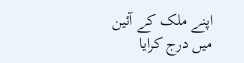اپنے ملک کے آئین میں درج کرایا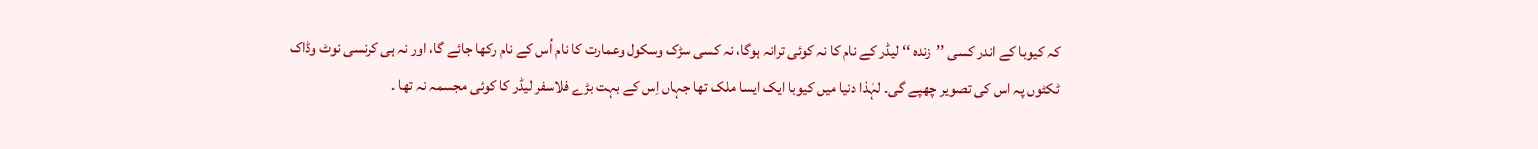کہ کیوبا کے اندر کسی ’’زندہ ‘‘ لیڈر کے نام کا نہ کوئی ترانہ ہوگا، نہ کسی سڑک وسکول وعمارت کا نام اُس کے نام رکھا جائے گا، اور نہ ہی کرنسی نوٹ وڈاک ٹکٹوں پہ اس کی تصویر چھپے گی۔ لہٰذا دنیا میں کیوبا ایک ایسا ملک تھا جہاں اِس کے بہت بڑے فلاسفر لیڈر کا کوئی مجسمہ نہ تھا ۔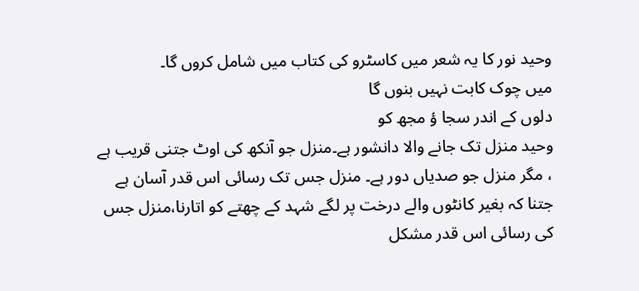وحید نور کا یہ شعر میں کاسٹرو کی کتاب میں شامل کروں گا۔
میں چوک کابت نہیں بنوں گا
دلوں کے اندر سجا ؤ مجھ کو
وحید منزل تک جانے والا دانشور ہے۔منزل جو آنکھ کی اوٹ جتنی قریب ہے ، مگر منزل جو صدیاں دور ہے۔ منزل جس تک رسائی اس قدر آسان ہے جتنا کہ بغیر کانٹوں والے درخت پر لگے شہد کے چھتے کو اتارنا،منزل جس کی رسائی اس قدر مشکل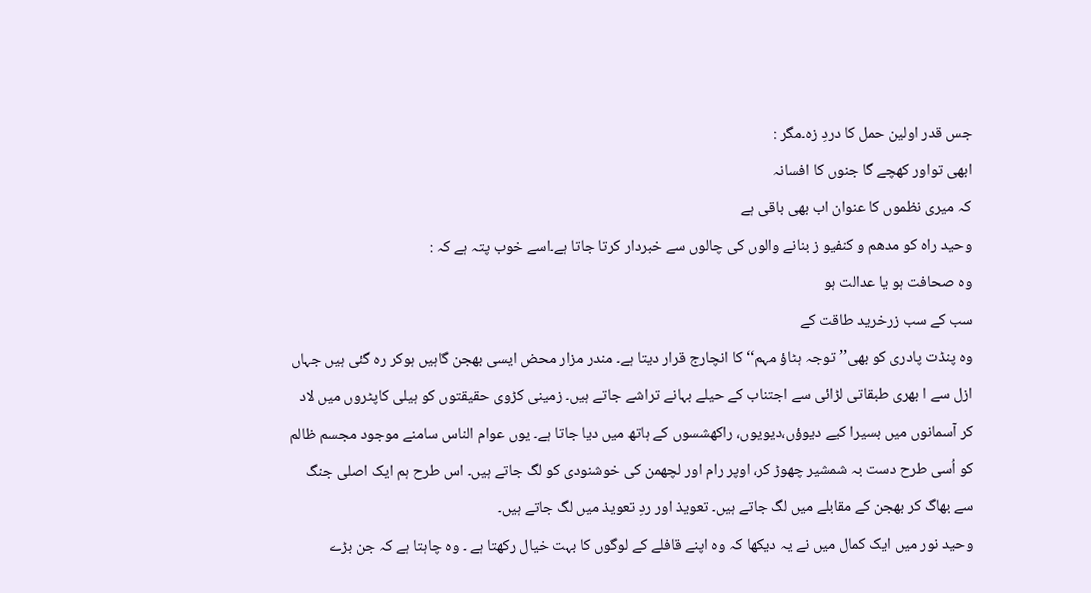جس قدر اولین حمل کا دردِ زہ۔مگر :
ابھی تواور کھچے گا جنوں کا افسانہ
کہ میری نظموں کا عنوان اب بھی باقی ہے
وحید راہ کو مدھم و کنفیو ز بنانے والوں کی چالوں سے خبردار کرتا جاتا ہے۔اسے خوب پتہ ہے کہ :
وہ صحافت ہو یا عدالت ہو
سب کے سب زرخرید طاقت کے
وہ پنڈت پادری کو بھی’’ توجہ ہٹاؤ مہم‘‘ کا انچارج قرار دیتا ہے۔ مندر مزار محض ایسی بھجن گاہیں ہوکر رہ گئی ہیں جہاں ازل سے ا بھری طبقاتی لڑائی سے اجتناب کے حیلے بہانے تراشے جاتے ہیں۔ زمینی کڑوی حقیقتوں کو ہیلی کاپٹروں میں لاد کر آسمانوں میں بسیرا کیے دیوؤں،دیویوں، راکھشسوں کے ہاتھ میں دیا جاتا ہے۔ یوں عوام الناس سامنے موجود مجسم ظالم کو اُسی طرح دست بہ شمشیر چھوڑ کر، اوپر رام اور لچھمن کی خوشنودی کو لگ جاتے ہیں۔ اس طرح ہم ایک اصلی جنگ سے بھاگ کر بھجن کے مقابلے میں لگ جاتے ہیں۔ تعویذ اور ردِ تعویذ میں لگ جاتے ہیں۔
وحید نور میں ایک کمال میں نے یہ دیکھا کہ وہ اپنے قافلے کے لوگوں کا بہت خیال رکھتا ہے ۔ وہ چاہتا ہے کہ جن بڑے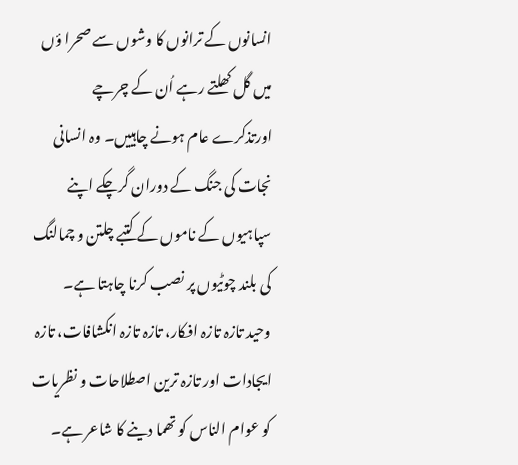انسانوں کے ترانوں کا وشوں سے صحرا ؤں میں گل کھلتے رہے اُن کے چرچے اورتذکرے عام ہونے چاہییں۔ وہ انسانی نجات کی جنگ کے دوران گرچکے اپنے سپاہیوں کے ناموں کے کتبے چلتن و چمالنگ کی بلند چوٹیوں پر نصب کرنا چاہتا ہے۔
وحید تازہ تازہ افکار، تازہ تازہ انکشافات، تازہ ایجادات اور تازہ ترین اصطلاحات و نظریات کو عوام الناس کو تھما دینے کا شاعر ہے۔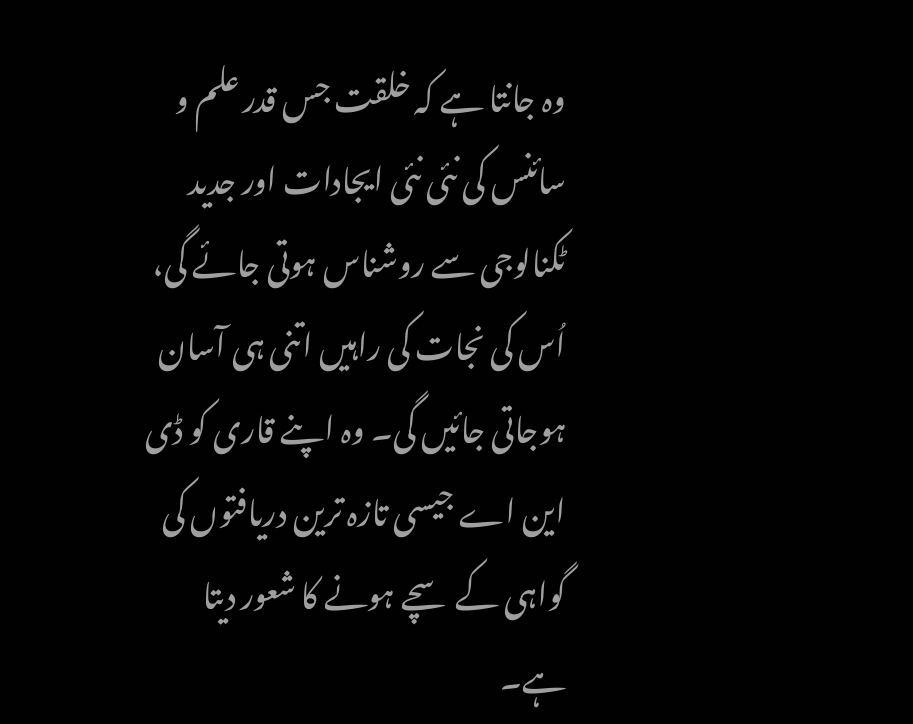وہ جانتا ہے کہ خلقت جس قدر علم و سائنس کی نئی نئی ایجادات اور جدید ٹکنالوجی سے روشناس ہوتی جائے گی، اُس کی نجات کی راہیں اتنی ہی آسان ہوجاتی جائیں گی۔ وہ اپنے قاری کو ڈی این اے جیسی تازہ ترین دریافتوں کی گواہی کے سچے ہونے کا شعور دیتا ہے۔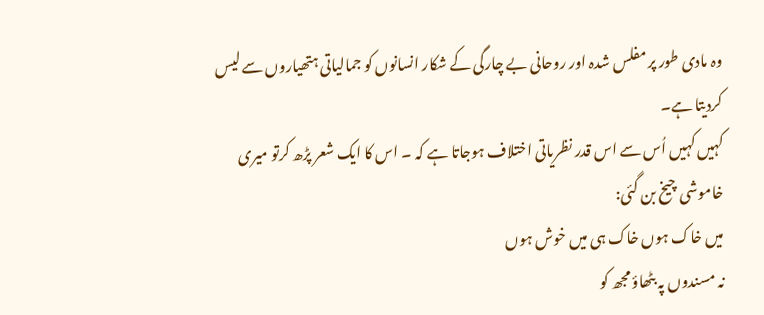وہ مادی طور پر مفلس شدہ اور روحانی بے چارگی کے شکار انسانوں کو جمالیاتی ہتھیاروں سے لیس کردیتا ہے۔
کہیں کہیں اُس سے اس قدر نظریاتی اختلاف ہوجاتا ہے کہ ۔ اس کا ایک شعر پڑھ کرتو میری خاموشی چیخ بن گئی:
میں خاک ہوں خاک ہی میں خوش ہوں
نہ مسندوں پہ بٹھاؤ مجھ کو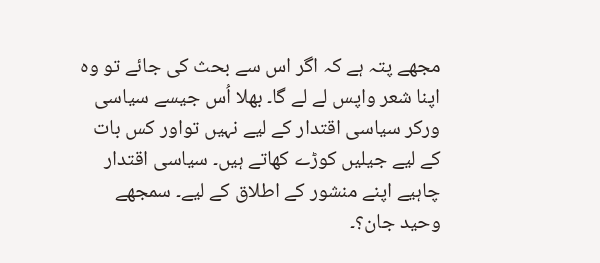مجھے پتہ ہے کہ اگر اس سے بحث کی جائے تو وہ اپنا شعر واپس لے لے گا۔ بھلا اُس جیسے سیاسی ورکر سیاسی اقتدار کے لیے نہیں تواور کس بات کے لیے جیلیں کوڑے کھاتے ہیں۔ سیاسی اقتدار چاہیے اپنے منشور کے اطلاق کے لیے۔ سمجھے وحید جان؟۔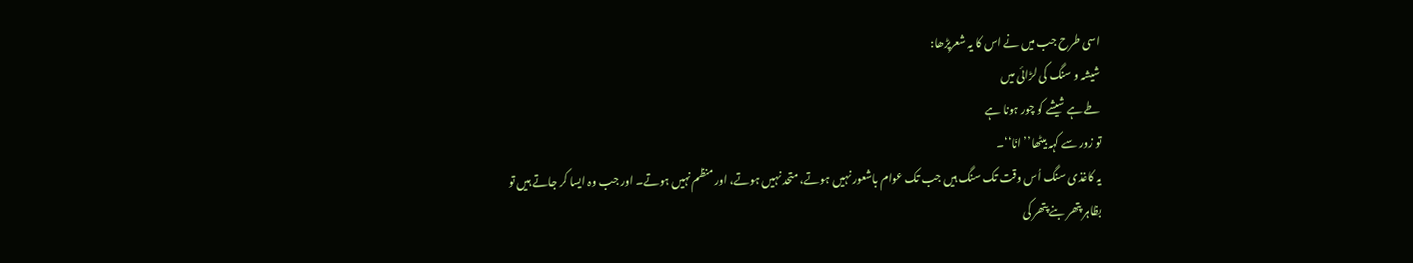اسی طرح جب میں نے اس کا یہ شعرپڑھا:
شیشہ و سنگ کی لڑائی میں
طے ہے شیشے کو چور ہونا ہے
تو زور سے کہہ بیٹھا’’ انّا‘‘۔
یہ کاغذی سنگ اُس وقت تک سنگ ہیں جب تک عوام باشعور نہیں ہوتے، متحد نہیں ہوتے، اور منظم نہیں ہوتے۔ اور جب وہ ایسا کر جاتے ہیں تو بظاہر پتھر بنے پتھر کی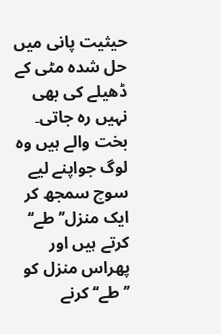حیثیت پانی میں حل شدہ مٹی کے ڈھیلے کی بھی نہیں رہ جاتی۔
بخت والے ہیں وہ لوگ جواپنے لیے سوچ سمجھ کر ایک منزل’’ طے‘‘ کرتے ہیں اور پھراس منزل کو ’’طے‘‘ کرنے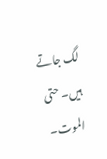لگ جاتے ہیں۔ حتی الموت۔